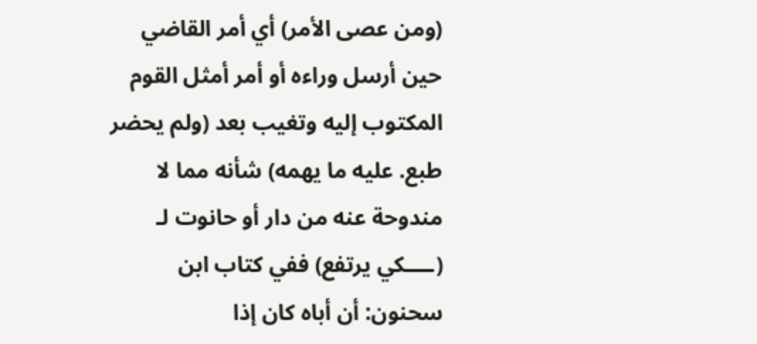(ومن عصى الأمر) أي أمر القاضي حين أرسل وراءه أو أمر أمثل القوم المكتوب إليه وتغيب بعد (ولم يحضر طبع. عليه ما يهمه) شأنه مما لا مندوحة عنه من دار أو حانوت لـ (ــــكي يرتفع) ففي كتاب ابن سحنون: أن أباه كان إذا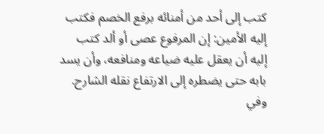كتب إلى أحد من أمنائه برفع الخصم فكتب إليه الأمين: إن المرفوع عصى أو ألد كتب إليه أن يعقل عليه ضياعه ومنافعه، وأن يسد بابه حتى يضطره إلى الارتفاع نقله الشارح. وفي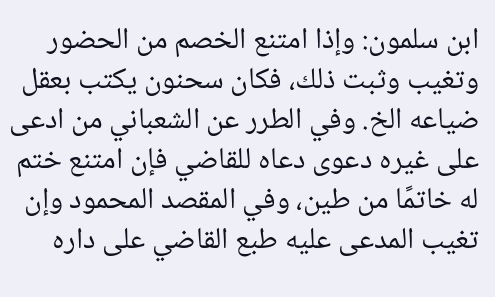ابن سلمون: وإذا امتنع الخصم من الحضور وتغيب وثبت ذلك، فكان سحنون يكتب بعقل ضياعه الخ. وفي الطرر عن الشعباني من ادعى على غيره دعوى دعاه للقاضي فإن امتنع ختم له خاتمًا من طين، وفي المقصد المحمود وإن تغيب المدعى عليه طبع القاضي على داره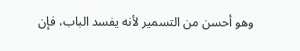وهو أحسن من التسمير لأنه يفسد الباب، فإن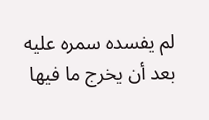لم يفسده سمره عليه بعد أن يخرج ما فيها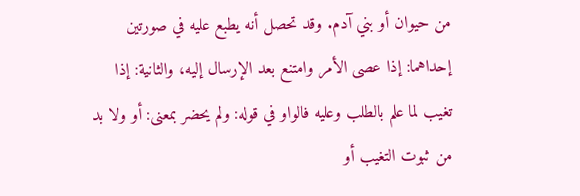من حيوان أو بني آدم. وقد تحصل أنه يطبع عليه في صورتين إحداهما: إذا عصى الأمر وامتنع بعد الإرسال إليه، والثانية: إذا تغيب لما علم بالطلب وعليه فالواو في قوله: ولم يحضر بمعنى: أو ولا بد من ثبوت التغيب أو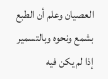العصيان وعلم أن الطبع بشمع ونحوه وبالتسمير إذا لم يكن فيه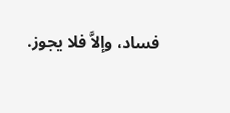فساد، وإلاَّ فلا يجوز.